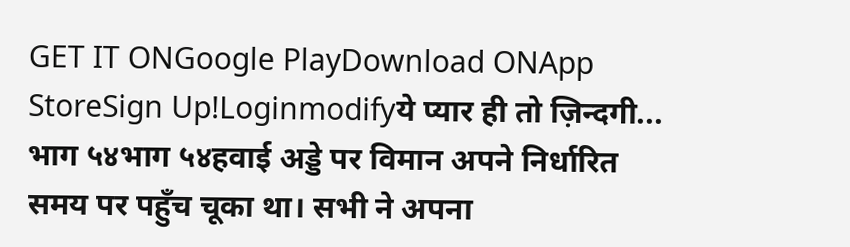GET IT ONGoogle PlayDownload ONApp StoreSign Up!Loginmodifyये प्यार ही तो ज़िन्दगी... भाग ५४भाग ५४हवाई अड्डे पर विमान अपने निर्धारित समय पर पहुँच चूका था। सभी ने अपना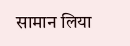सामान लिया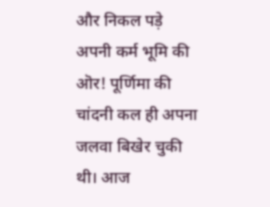और निकल पड़े अपनी कर्म भूमि की ऒर! पूर्णिमा की चांदनी कल ही अपना जलवा बिखेर चुकी थी। आज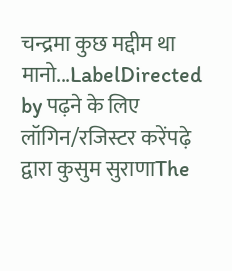चन्द्रमा कुछ मद्दीम था मानो...LabelDirected by पढ़ने के लिए लॉगिन/रजिस्टर करेंपढ़े द्वारा कुसुम सुराणाThe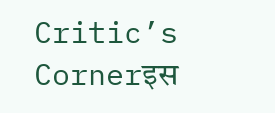Critic’s Cornerइस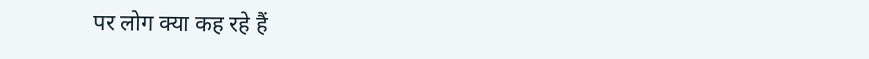पर लोग क्या कह रहे हैं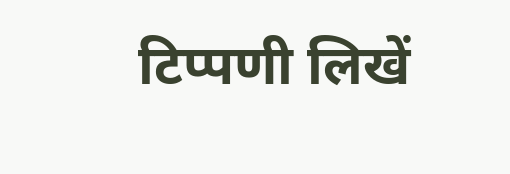टिप्पणी लिखें